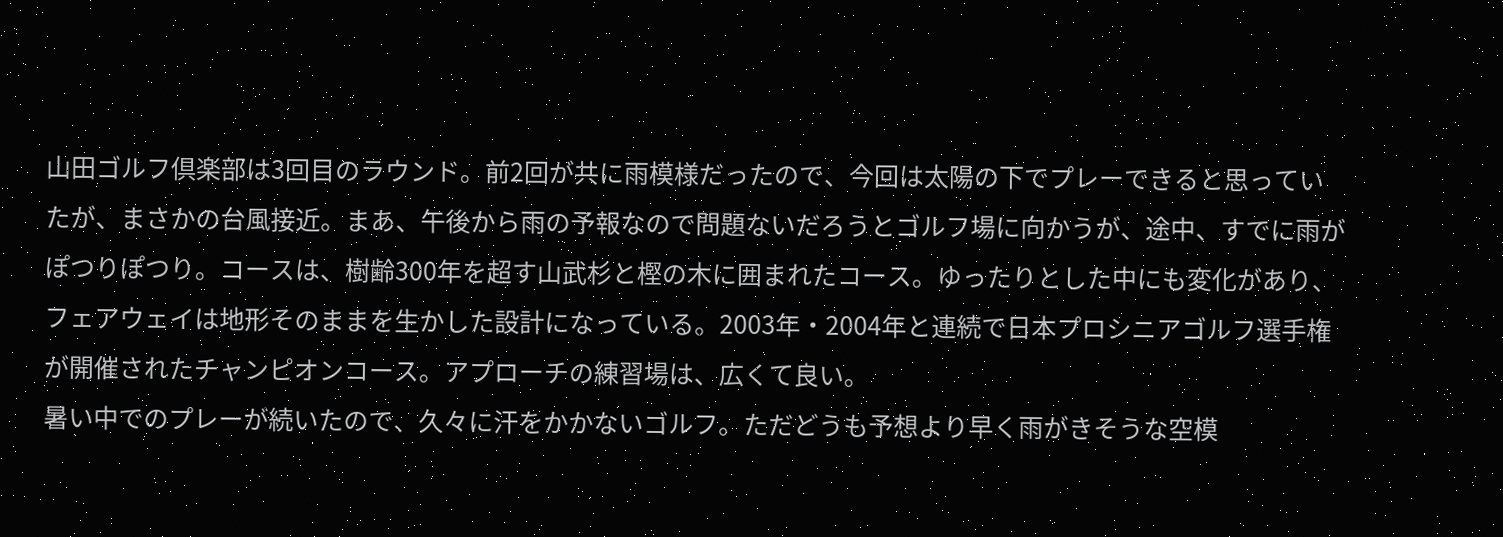山田ゴルフ倶楽部は3回目のラウンド。前2回が共に雨模様だったので、今回は太陽の下でプレーできると思っていたが、まさかの台風接近。まあ、午後から雨の予報なので問題ないだろうとゴルフ場に向かうが、途中、すでに雨がぽつりぽつり。コースは、樹齢300年を超す山武杉と樫の木に囲まれたコース。ゆったりとした中にも変化があり、フェアウェイは地形そのままを生かした設計になっている。2003年・2004年と連続で日本プロシニアゴルフ選手権が開催されたチャンピオンコース。アプローチの練習場は、広くて良い。
暑い中でのプレーが続いたので、久々に汗をかかないゴルフ。ただどうも予想より早く雨がきそうな空模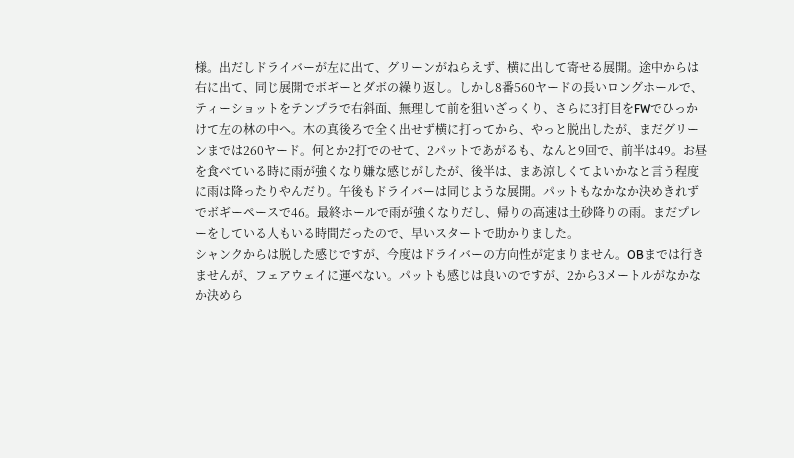様。出だしドライバーが左に出て、グリーンがねらえず、横に出して寄せる展開。途中からは右に出て、同じ展開でボギーとダボの繰り返し。しかし8番560ヤードの長いロングホールで、ティーショットをテンプラで右斜面、無理して前を狙いざっくり、さらに3打目をFWでひっかけて左の林の中へ。木の真後ろで全く出せず横に打ってから、やっと脱出したが、まだグリーンまでは260ヤード。何とか2打でのせて、2パットであがるも、なんと9回で、前半は49。お昼を食べている時に雨が強くなり嫌な感じがしたが、後半は、まあ涼しくてよいかなと言う程度に雨は降ったりやんだり。午後もドライバーは同じような展開。パットもなかなか決めきれずでボギーペースで46。最終ホールで雨が強くなりだし、帰りの高速は土砂降りの雨。まだプレーをしている人もいる時間だったので、早いスタートで助かりました。
シャンクからは脱した感じですが、今度はドライバーの方向性が定まりません。OBまでは行きませんが、フェアウェイに運べない。パットも感じは良いのですが、2から3メートルがなかなか決めら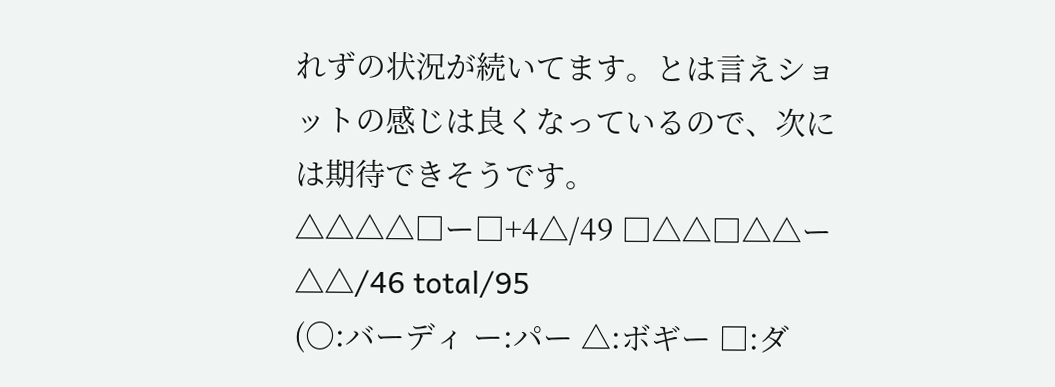れずの状況が続いてます。とは言えショットの感じは良くなっているので、次には期待できそうです。
△△△△□ー□+4△/49 □△△□△△ー△△/46 total/95
(○:バーディ ー:パー △:ボギー □:ダ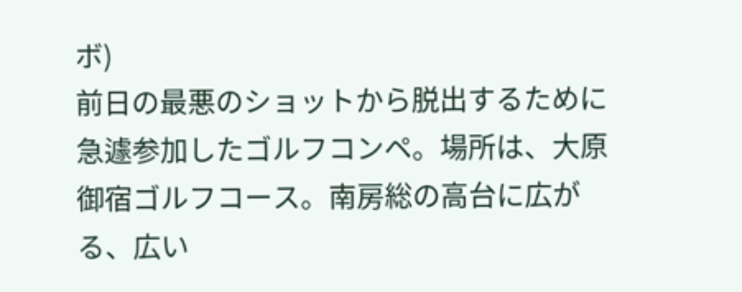ボ)
前日の最悪のショットから脱出するために急遽参加したゴルフコンペ。場所は、大原御宿ゴルフコース。南房総の高台に広がる、広い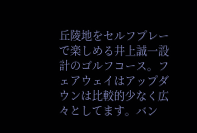丘陵地をセルフプレーで楽しめる井上誠一設計のゴルフコース。フェアウェイはアップダウンは比較的少なく広々としてます。バン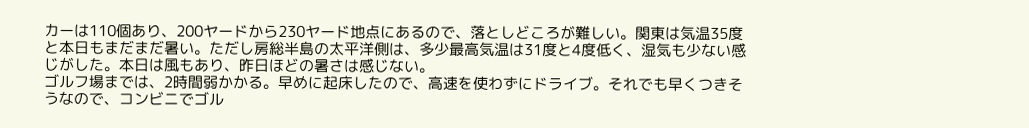カーは110個あり、200ヤードから230ヤード地点にあるので、落としどころが難しい。関東は気温35度と本日もまだまだ暑い。ただし房総半島の太平洋側は、多少最高気温は31度と4度低く、湿気も少ない感じがした。本日は風もあり、昨日ほどの暑さは感じない。
ゴルフ場までは、2時間弱かかる。早めに起床したので、高速を使わずにドライブ。それでも早くつきそうなので、コンビニでゴル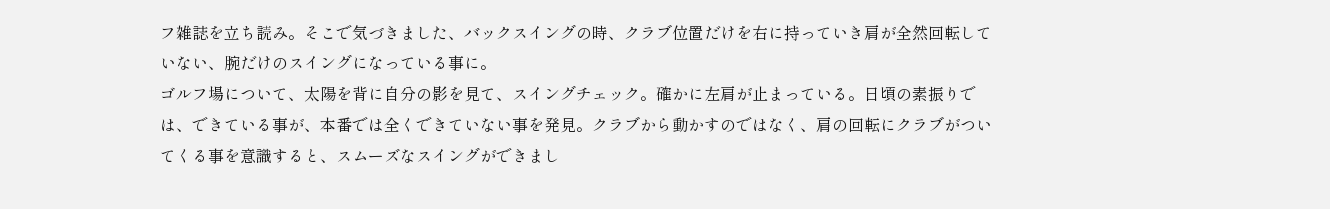フ雑誌を立ち読み。そこで気づきました、バックスイングの時、クラブ位置だけを右に持っていき肩が全然回転していない、腕だけのスイングになっている事に。
ゴルフ場について、太陽を背に自分の影を見て、スイングチェック。確かに左肩が止まっている。日頃の素振りでは、できている事が、本番では全くできていない事を発見。クラブから動かすのではなく、肩の回転にクラブがついてくる事を意識すると、スムーズなスイングができまし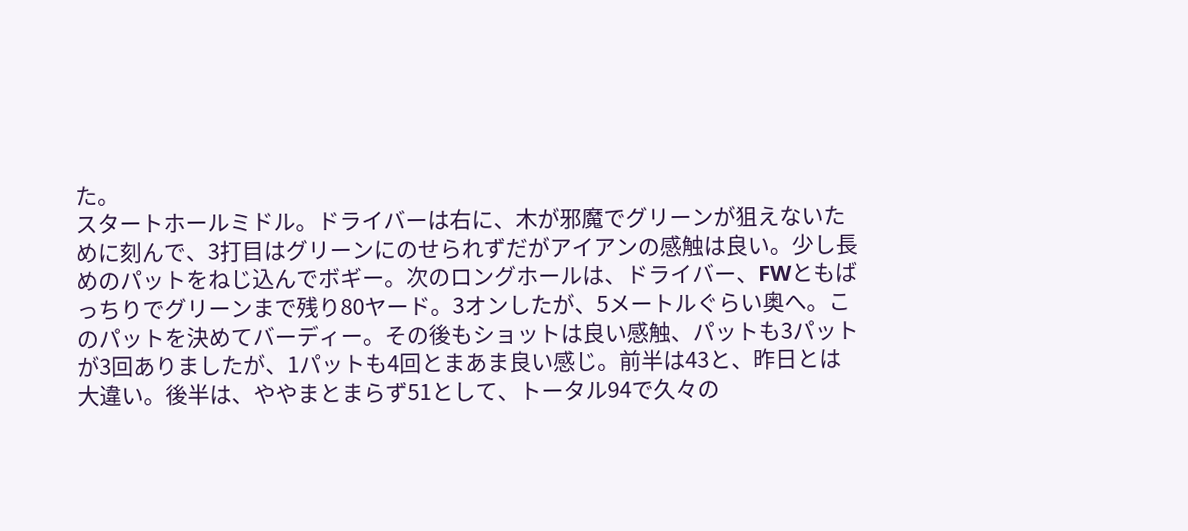た。
スタートホールミドル。ドライバーは右に、木が邪魔でグリーンが狙えないために刻んで、3打目はグリーンにのせられずだがアイアンの感触は良い。少し長めのパットをねじ込んでボギー。次のロングホールは、ドライバー、FWともばっちりでグリーンまで残り80ヤード。3オンしたが、5メートルぐらい奥へ。このパットを決めてバーディー。その後もショットは良い感触、パットも3パットが3回ありましたが、1パットも4回とまあま良い感じ。前半は43と、昨日とは大違い。後半は、ややまとまらず51として、トータル94で久々の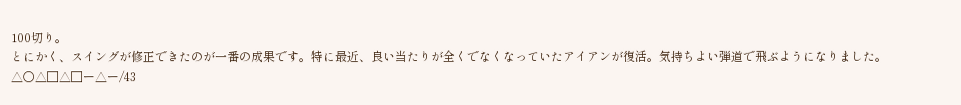100切り。
とにかく、スイングが修正できたのが一番の成果です。特に最近、良い当たりが全くでなくなっていたアイアンが復活。気持ちよい弾道で飛ぶようになりました。
△○△□△□ー△ー/43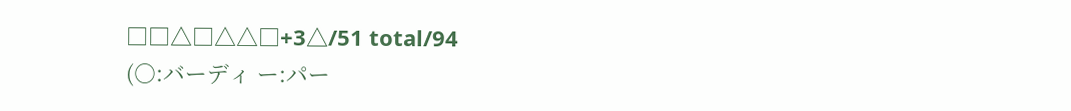□□△□△△□+3△/51 total/94
(○:バーディ ー:パー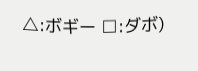△:ボギー □:ダボ)